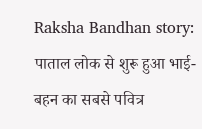Raksha Bandhan story: पाताल लोक से शुरू हुआ भाई-बहन का सबसे पवित्र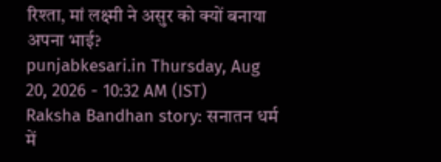रिश्ता, मां लक्ष्मी ने असुर को क्यों बनाया अपना भाई?
punjabkesari.in Thursday, Aug 20, 2026 - 10:32 AM (IST)
Raksha Bandhan story: सनातन धर्म में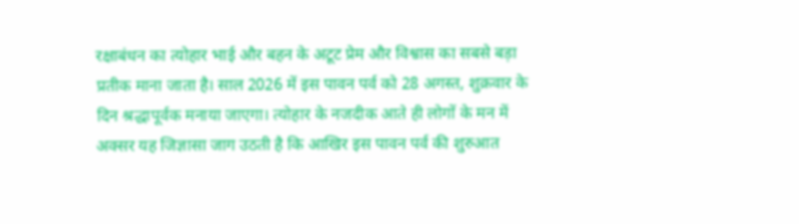रक्षाबंधन का त्योहार भाई और बहन के अटूट प्रेम और विश्वास का सबसे बड़ा प्रतीक माना जाता है। साल 2026 में इस पावन पर्व को 28 अगस्त, शुक्रवार के दिन श्रद्धापूर्वक मनाया जाएगा। त्योहार के नजदीक आते ही लोगों के मन में अक्सर यह जिज्ञासा जाग उठती है कि आखिर इस पावन पर्व की शुरुआत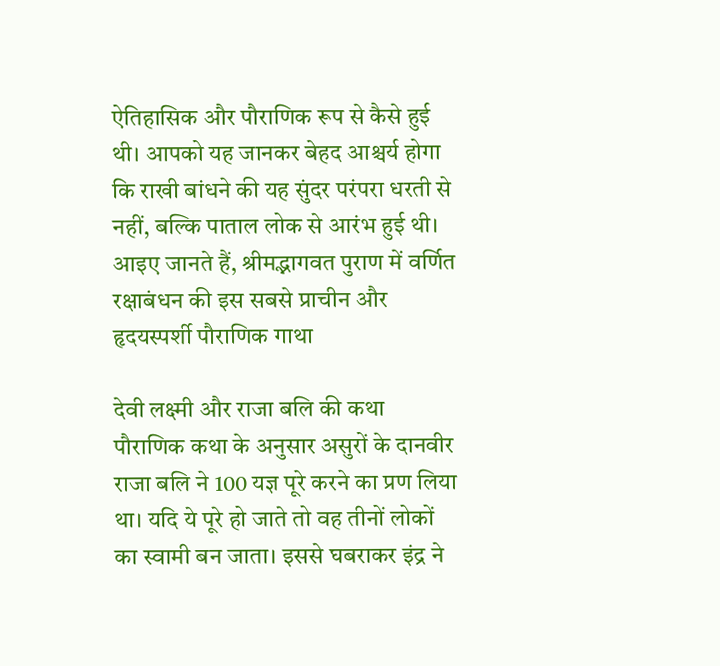ऐतिहासिक और पौराणिक रूप से कैसे हुई थी। आपको यह जानकर बेहद आश्चर्य होगा कि राखी बांधने की यह सुंदर परंपरा धरती से नहीं, बल्कि पाताल लोक से आरंभ हुई थी। आइए जानते हैं, श्रीमद्भागवत पुराण में वर्णित रक्षाबंधन की इस सबसे प्राचीन और हृदयस्पर्शी पौराणिक गाथा

देवी लक्ष्मी और राजा बलि की कथा
पौराणिक कथा के अनुसार असुरों के दानवीर राजा बलि ने 100 यज्ञ पूरे करने का प्रण लिया था। यदि ये पूरे हो जाते तो वह तीनों लोकों का स्वामी बन जाता। इससे घबराकर इंद्र ने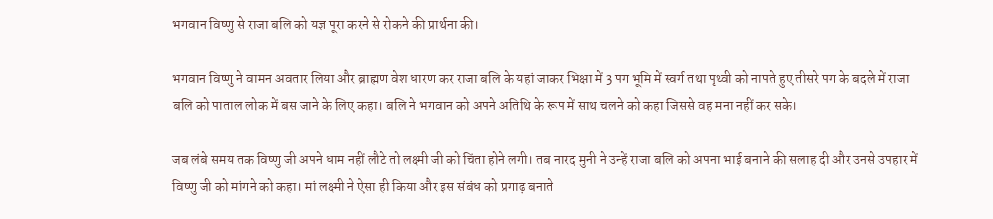भगवान विष्णु से राजा बलि को यज्ञ पूरा करने से रोकने की प्रार्थना की।

भगवान विष्णु ने वामन अवतार लिया और ब्राह्मण वेश धारण कर राजा बलि के यहां जाकर भिक्षा में 3 पग भूमि में स्वर्ग तथा पृथ्वी को नापते हुए तीसरे पग के बदले में राजा बलि को पाताल लोक में बस जाने के लिए कहा। बलि ने भगवान को अपने अतिथि के रूप में साथ चलने को कहा जिससे वह मना नहीं कर सके।

जब लंबे समय तक विष्णु जी अपने धाम नहीं लौटे तो लक्ष्मी जी को चिंता होने लगी। तब नारद मुनी ने उन्हें राजा बलि को अपना भाई बनाने की सलाह दी और उनसे उपहार में विष्णु जी को मांगने को कहा। मां लक्ष्मी ने ऐसा ही किया और इस संबंध को प्रगाढ़ बनाते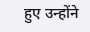हुए उन्होंने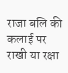राजा बलि की कलाई पर राखी या रक्षा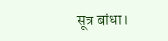सूत्र बांधा।